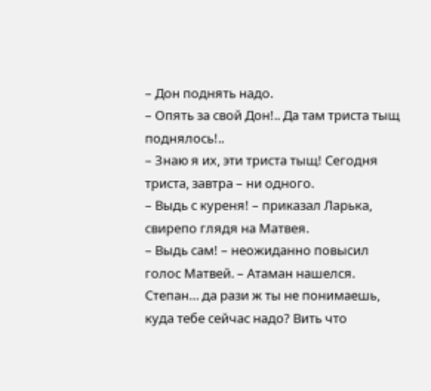– Дон поднять надо.
– Опять за свой Дон!.. Да там триста тыщ поднялось!..
– Знаю я их, эти триста тыщ! Сегодня триста, завтра – ни одного.
– Выдь с куреня! – приказал Ларька, свирепо глядя на Матвея.
– Выдь сам! – неожиданно повысил голос Матвей. – Атаман нашелся. Степан… да рази ж ты не понимаешь, куда тебе сейчас надо? Вить что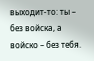выходит-то: ты – без войска, а войско – без тебя.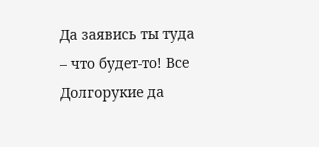Да заявись ты туда – что будет-то! Все Долгорукие да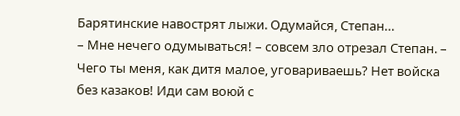Барятинские навострят лыжи. Одумайся, Степан…
– Мне нечего одумываться! – совсем зло отрезал Степан. – Чего ты меня, как дитя малое, уговариваешь? Нет войска без казаков! Иди сам воюй с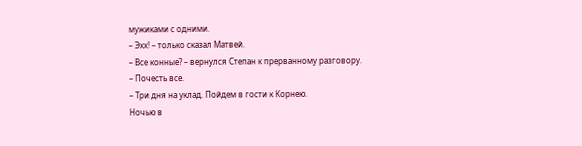мужиками с одними.
– Эхх! – только сказал Матвей.
– Все конные? – вернулся Степан к прерванному разговору.
– Почесть все.
– Три дня на уклад. Пойдем в гости к Корнею.
Ночью в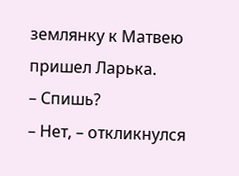землянку к Матвею пришел Ларька.
– Спишь?
– Нет, – откликнулся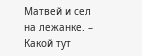Матвей и сел на лежанке. – Какой тут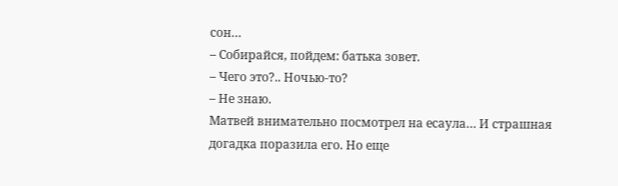сон…
– Собирайся, пойдем: батька зовет.
– Чего это?.. Ночью-то?
– Не знаю.
Матвей внимательно посмотрел на есаула… И страшная догадка поразила его. Но еще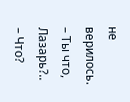не верилось.
– Ты что, Лазарь?..
– Что?